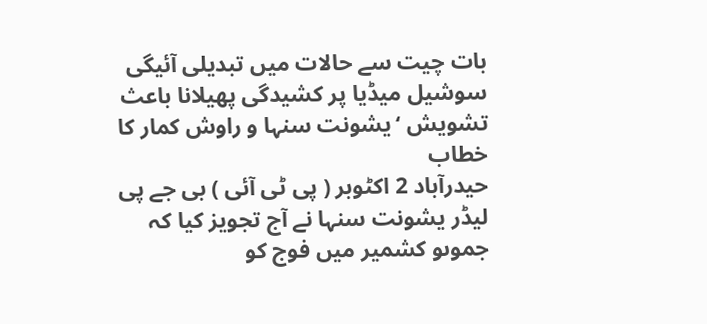بات چیت سے حالات میں تبدیلی آئیگی سوشیل میڈیا پر کشیدگی پھیلانا باعث تشویش ‘یشونت سنہا و راوش کمار کا خطاب
حیدرآباد 2 اکٹوبر ( پی ٹی آئی ) بی جے پی لیڈر یشونت سنہا نے آج تجویز کیا کہ جموںو کشمیر میں فوج کو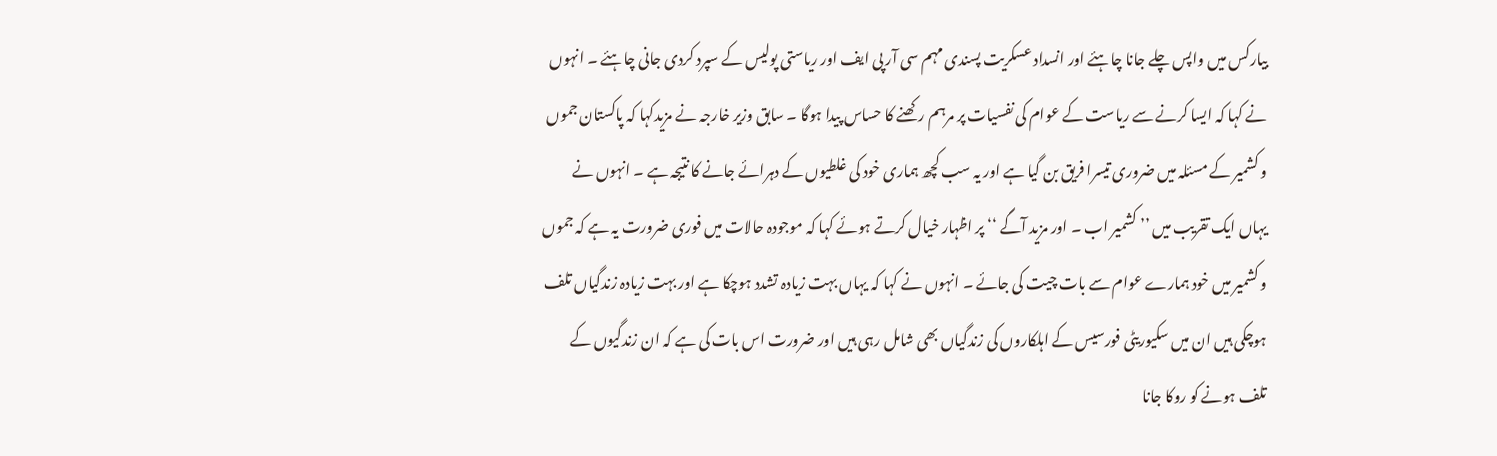بیارکس میں واپس چلے جانا چاہئے اور انسداد عسکریت پسندی مہم سی آر پی ایف اور ریاستی پولیس کے سپرد کردی جانی چاہئے ۔ انہوں نے کہا کہ ایسا کرنے سے ریاست کے عوام کی نفسیات پر مرہم رکھنے کا حساس پیدا ہوگا ۔ سابق وزیر خارجہ نے مزیدکہا کہ پاکستان جموں و کشمیر کے مسئلہ میں ضروری تیسرا فریق بن گیا ہے اور یہ سب کچھ ہماری خود کی غلطیوں کے دہرائے جانے کا نتیجہ ہے ۔ انہوں نے یہاں ایک تقریب میں ’’ کشمیر اب ۔ اور مزید آگے ‘‘ پر اظہار خیال کرتے ہوئے کہا کہ موجودہ حالات میں فوری ضرورت یہ ہے کہ جموں و کشمیر میں خود ہمارے عوام سے بات چیت کی جائے ۔ انہوں نے کہا کہ یہاں بہت زیادہ تشدد ہوچکا ہے اور بہت زیادہ زندگیاں تلف ہوچکی ہیں ان میں سکیوریٹی فورسیس کے اہلکاروں کی زندگیاں بھی شامل رہی ہیں اور ضرورت اس بات کی ہے کہ ان زندگیوں کے تلف ہونے کو روکا جانا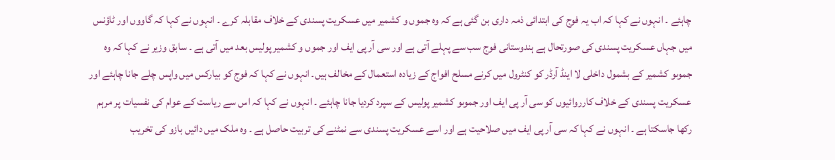چاہئے ۔ انہوں نے کہا کہ اب یہ فوج کی ابتدائی ذمہ داری بن گئی ہے کہ وہ جموں و کشمیر میں عسکریت پسندی کے خلاف مقابلہ کرے ۔ انہوں نے کہا کہ گاووں اور ٹاؤنس میں جہاں عسکریت پسندی کی صورتحال ہے ہندوستانی فوج سب سے پہلے آتی ہے اور سی آر پی ایف اور جموں و کشمیر پولیس بعد میں آتی ہے ۔ سابق وزیر نے کہا کہ وہ جموںو کشمیر کے بشمول داخلی لا اینڈ آرڈر کو کنٹرول میں کرنے مسلح افواج کے زیادہ استعمال کے مخالف ہیں۔ انہوں نے کہا کہ فوج کو بیارکس میں واپس چلے جانا چاہئے اور عسکریت پسندی کے خلاف کارروائیوں کو سی آر پی ایف اور جموںو کشمیر پولیس کے سپرد کردیا جانا چاہئے ۔ انہوں نے کہا کہ اس سے ریاست کے عوام کی نفسیات پر مرہم رکھا جاسکتا ہے ۔ انہوں نے کہا کہ سی آر پی ایف میں صلاحیت ہے اور اسے عسکریت پسندی سے نمٹنے کی تربیت حاصل ہے ۔ وہ ملک میں دائیں بازو کی تخریب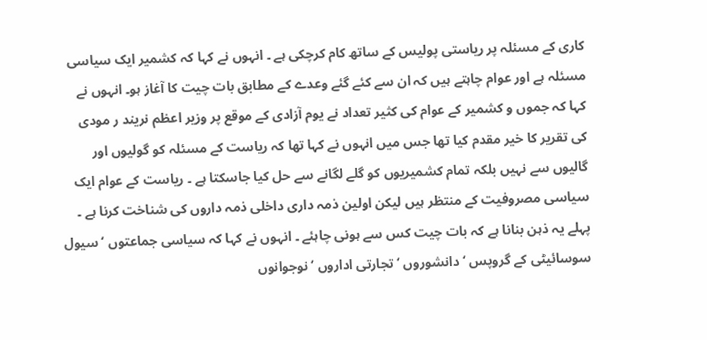کاری کے مسئلہ پر ریاستی پولیس کے ساتھ کام کرچکی ہے ۔ انہوں نے کہا کہ کشمیر ایک سیاسی مسئلہ ہے اور عوام چاہتے ہیں کہ ان سے کئے گئے وعدے کے مطابق بات چیت کا آغاز ہو۔ انہوں نے کہا کہ جموں و کشمیر کے عوام کی کثیر تعداد نے یوم آزادی کے موقع پر وزیر اعظم نریند ر مودی کی تقریر کا خیر مقدم کیا تھا جس میں انہوں نے کہا تھا کہ ریاست کے مسئلہ کو گولیوں اور گالیوں سے نہیں بلکہ تمام کشمیریوں کو گلے لگانے سے حل کیا جاسکتا ہے ۔ ریاست کے عوام ایک سیاسی مصروفیت کے منتظر ہیں لیکن اولین ذمہ داری داخلی ذمہ داروں کی شناخت کرنا ہے ۔ پہلے یہ ذہن بنانا ہے کہ بات چیت کس سے ہونی چاہئے ۔ انہوں نے کہا کہ سیاسی جماعتوں ‘ سیول سوسائیٹی کے گروپس ‘ دانشوروں ‘ تجارتی اداروں ‘ نوجوانوں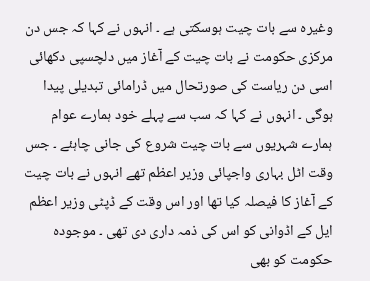وغیرہ سے بات چیت ہوسکتی ہے ۔ انہوں نے کہا کہ جس دن مرکزی حکومت نے بات چیت کے آغاز میں دلچسپی دکھائی اسی دن ریاست کی صورتحال میں ڈرامائی تبدیلی پیدا ہوگی ۔ انہوں نے کہا کہ سب سے پہلے خود ہمارے عوام ہمارے شہریوں سے بات چیت شروع کی جانی چاہئے ۔ جس وقت اٹل بہاری واجپائی وزیر اعظم تھے انہوں نے بات چیت کے آغاز کا فیصلہ کیا تھا اور اس وقت کے ڈپٹی وزیر اعظم ایل کے اڈوانی کو اس کی ذمہ داری دی تھی ۔ موجودہ حکومت کو بھی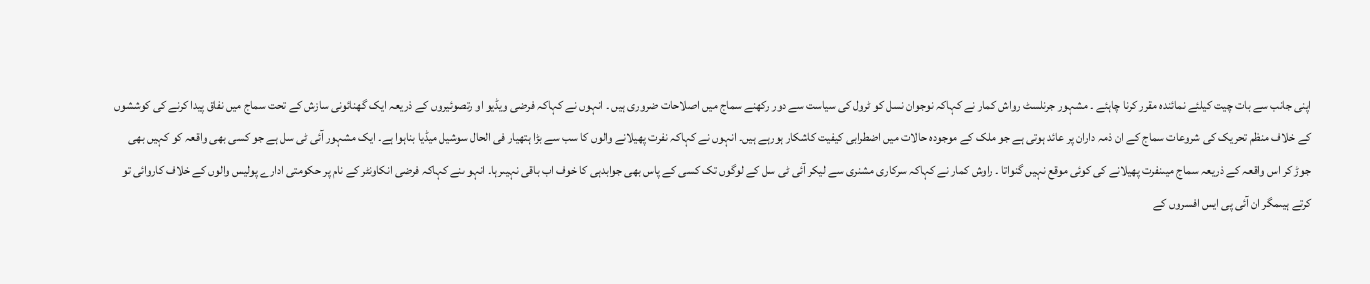اپنی جانب سے بات چیت کیلئے نمائندہ مقرر کرنا چاہئے ۔ مشہور جرنلسٹ رواش کمار نے کہاکہ نوجوان نسل کو ٹرول کی سیاست سے دور رکھنے سماج میں اصلاحات ضروری ہیں ۔ انہوں نے کہاکہ فرضی ویڈیو او رتصوئیروں کے ذریعہ ایک گھنائونی سازش کے تحت سماج میں نفاق پیدا کرنے کی کوششوں کے خلاف منظم تحریک کی شروعات سماج کے ان ذمہ داران پر عائد ہوتی ہے جو ملک کے موجودہ حالات میں اضطرابی کیفیت کاشکار ہورہے ہیں۔ انہوں نے کہاکہ نفرت پھیلانے والوں کا سب سے بڑا ہتھیار فی الحال سوشیل میڈیا بناہوا ہے۔ ایک مشہور آئی ٹی سل ہے جو کسی بھی واقعہ کو کہیں بھی جوڑ کر اس واقعہ کے ذریعہ سماج میںنفرت پھیلانے کی کوئی موقع نہیں گنواتا ۔ راوش کمار نے کہاکہ سرکاری مشنری سے لیکر آئی ٹی سل کے لوگوں تک کسی کے پاس بھی جوابدہی کا خوف اب باقی نہیںرہا۔ انہو ںنے کہاکہ فرضی انکاونٹر کے نام پر حکومتی ادارے پولیس والوں کے خلاف کاروائی تو کرتے ہیںمگر ان آئی پی ایس افسروں کے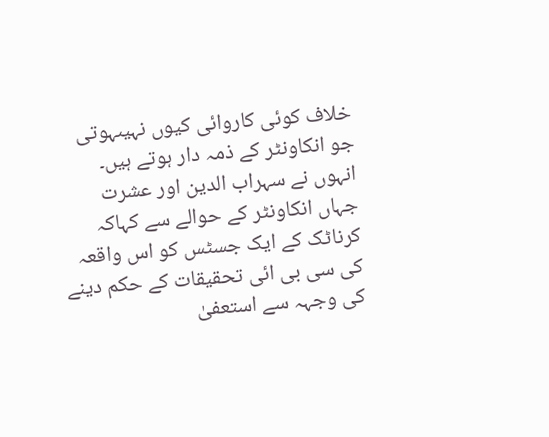خلاف کوئی کاروائی کیوں نہیںہوتی جو انکاونٹر کے ذمہ دار ہوتے ہیں۔ انہوں نے سہراب الدین اور عشرت جہاں انکاونٹر کے حوالے سے کہاکہ کرناٹک کے ایک جسٹس کو اس واقعہ کی سی بی ائی تحقیقات کے حکم دینے کی وجہہ سے استعفیٰ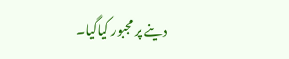دینے پر مجبور کیاگیا۔